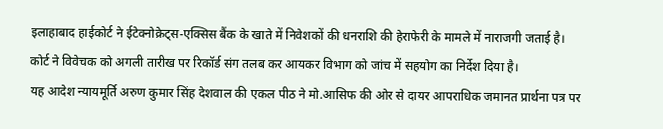इलाहाबाद हाईकोर्ट ने ईटेक्नोक्रेट्स-एक्सिस बैंक के खाते में निवेशकों की धनराशि की हेराफेरी के मामले में नाराजगी जताई है। कोर्ट ने विवेचक को अगली तारीख पर रिकॉर्ड संग तलब कर आयकर विभाग को जांच में सहयोग का निर्देश दिया है।
यह आदेश न्यायमूर्ति अरुण कुमार सिंह देशवाल की एकल पीठ ने मो.आसिफ की ओर से दायर आपराधिक जमानत प्रार्थना पत्र पर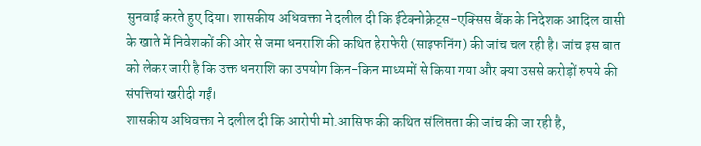सुनवाई करते हुए दिया। शासकीय अधिवक्ता ने दलील दी कि ईटेक्नोक्रेट्स-एक्सिस बैंक के निदेशक आदिल वासी के खाते में निवेशकों की ओर से जमा धनराशि की कथित हेराफेरी (साइफनिंग) की जांच चल रही है। जांच इस बात को लेकर जारी है कि उक्त धनराशि का उपयोग किन-किन माध्यमों से किया गया और क्या उससे करोड़ों रुपये की संपत्तियां खरीदी गईं।
शासकीय अधिवक्ता ने दलील दी कि आरोपी मो.आसिफ की कथित संलिप्तता की जांच की जा रही है,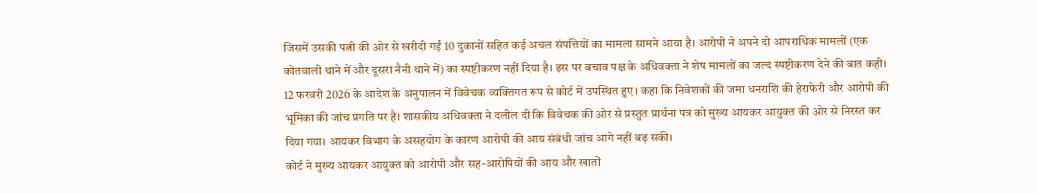जिसमें उसकी पत्नी की ओर से खरीदी गईं 10 दुकानों सहित कई अचल संपत्तियों का मामला सामने आया है। आरोपी ने अपने दो आपराधिक मामलों (एक कोतवाली थाने में और दूसरा नैनी थाने में) का स्पष्टीकरण नहीं दिया है। इस पर बचाव पक्ष के अधिवक्ता ने शेष मामलों का जल्द स्पष्टीकरण देने की बात कही।
12 फरवरी 2026 के आदेश के अनुपालन में विवेचक व्यक्तिगत रूप से कोर्ट में उपस्थित हुए। कहा कि निवेशकों की जमा धनराशि की हेराफेरी और आरोपी की भूमिका की जांच प्रगति पर है। शासकीय अधिवक्ता ने दलील दी कि विवेचक की ओर से प्रस्तुत प्रार्थना पत्र को मुख्य आयकर आयुक्त की ओर से निरस्त कर दिया गया। आयकर विभाग के असहयोग के कारण आरोपी की आय संबंधी जांच आगे नहीं बढ़ सकी।
कोर्ट ने मुख्य आयकर आयुक्त को आरोपी और सह-आरोपियों की आय और खातों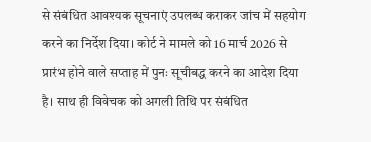से संबंधित आवश्यक सूचनाएं उपलब्ध कराकर जांच में सहयोग करने का निर्देश दिया। कोर्ट ने मामले को 16 मार्च 2026 से प्रारंभ होने वाले सप्ताह में पुनः सूचीबद्ध करने का आदेश दिया है। साथ ही विवेचक को अगली तिथि पर संबंधित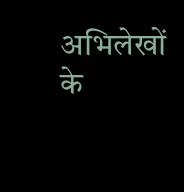अभिलेखों के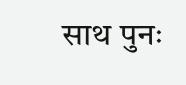साथ पुनः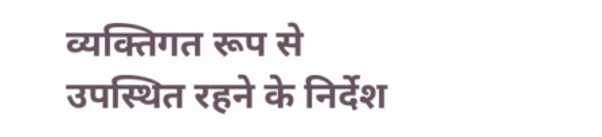व्यक्तिगत रूप से उपस्थित रहने के निर्देश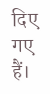दिए गए हैं।